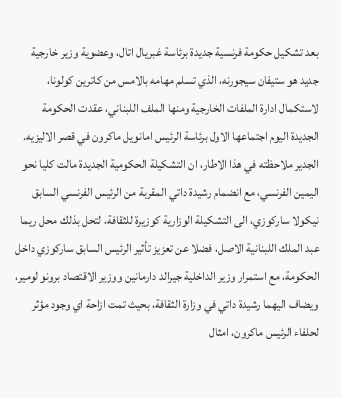بعد تشكيل حكومة فرنسية جديدة برئاسة غبريال اتال، وعضوية وزير خارجية جديد هو ستيفان سيجورنه، الذي تسلم مهامه بالامس من كاترين كولونا، لاستكمال ادارة الملفات الخارجية ومنها الملف اللبناني، عقدت الحكومة الجديدة اليوم اجتماعها الاول برئاسة الرئيس امانويل ماكرون في قصر الاليزيه.
الجدير ملاحظته في هذا الاطار، ان التشكيلة الحكومية الجديدة مالت كليا نحو اليمين الفرنسي، مع انضمام رشيدة داتي المقربة من الرئيس الفرنسي السابق نيكولا ساركوزي، الى التشكيلة الوزارية كوزيرة للثقافة، لتحل بذلك محل ريما عبد الملك اللبنانية الاصل، فضلا عن تعزيز تأثير الرئيس السابق ساركوزي داخل الحكومة، مع استمرار وزير الداخلية جيرالد دارمانين ووزير الاقتصاد برونو لومير، ويضاف اليهما رشيدة داتي في وزارة الثقافة، بحيث تمت ازاحة اي وجود مؤثر لحلفاء الرئيس ماكرون، امثال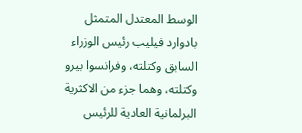الوسط المعتدل المتمثل بادوارد فيليب رئيس الوزراء السابق وكتلته، وفرانسوا بيرو وكتلته، وهما جزء من الاكثرية البرلمانية العادية للرئيس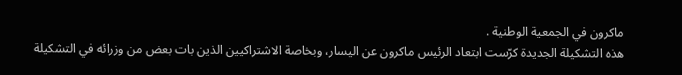ماكرون في الجمعية الوطنية .
هذه التشكيلة الجديدة كرّست ابتعاد الرئيس ماكرون عن اليسار، وبخاصة الاشتراكيين الذين بات بعض من وزرائه في التشكيلة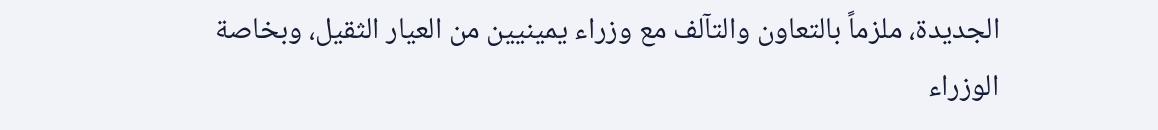الجديدة، ملزماً بالتعاون والتآلف مع وزراء يمينيين من العيار الثقيل، وبخاصة الوزراء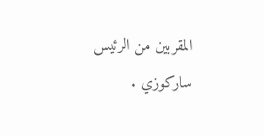المقربين من الرئيس ساركوزي .